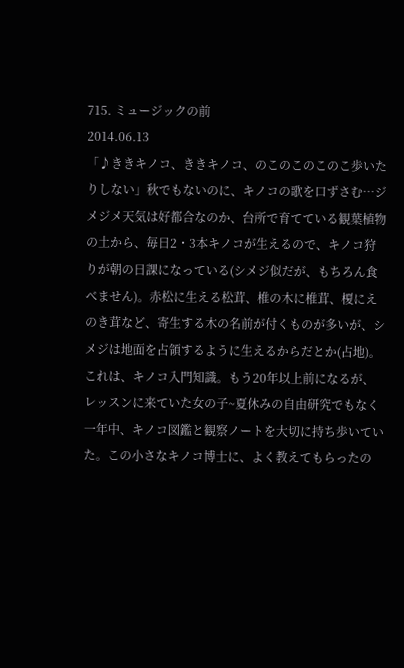715. ミュージックの前
2014.06.13
「♪ききキノコ、ききキノコ、のこのこのこのこ歩いたりしない」秋でもないのに、キノコの歌を口ずさむ…ジメジメ天気は好都合なのか、台所で育てている観葉植物の土から、毎日2・3本キノコが生えるので、キノコ狩りが朝の日課になっている(シメジ似だが、もちろん食べません)。赤松に生える松茸、椎の木に椎茸、榎にえのき茸など、寄生する木の名前が付くものが多いが、シメジは地面を占領するように生えるからだとか(占地)。これは、キノコ入門知識。もう20年以上前になるが、レッスンに来ていた女の子~夏休みの自由研究でもなく一年中、キノコ図鑑と観察ノートを大切に持ち歩いていた。この小さなキノコ博士に、よく教えてもらったの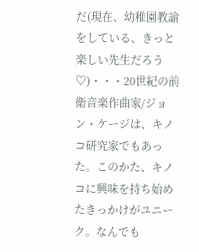だ(現在、幼稚園教諭をしている、きっと楽しい先生だろう♡)・・・20世紀の前衛音楽作曲家/ジョン・ケージは、キノコ研究家でもあった。このかた、キノコに興味を持ち始めたきっかけがユニーク。なんでも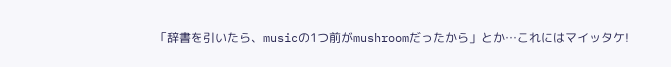「辞書を引いたら、musicの1つ前がmushroomだったから」とか…これにはマイッタケ!